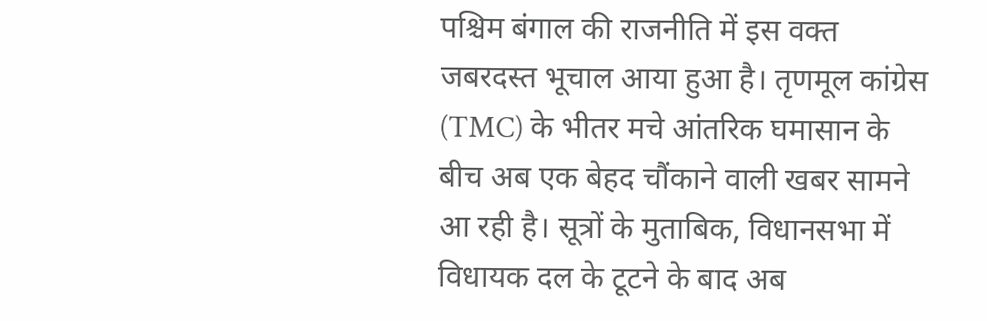पश्चिम बंगाल की राजनीति में इस वक्त जबरदस्त भूचाल आया हुआ है। तृणमूल कांग्रेस (TMC) के भीतर मचे आंतरिक घमासान के बीच अब एक बेहद चौंकाने वाली खबर सामने आ रही है। सूत्रों के मुताबिक, विधानसभा में विधायक दल के टूटने के बाद अब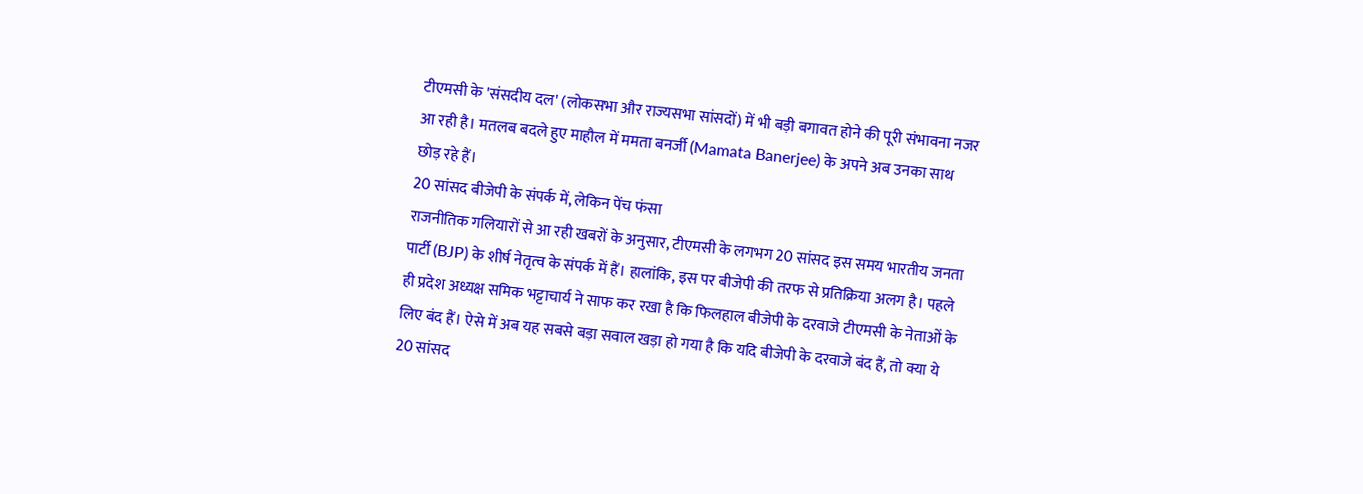टीएमसी के 'संसदीय दल' (लोकसभा और राज्यसभा सांसदों) में भी बड़ी बगावत होने की पूरी संभावना नजर आ रही है। मतलब बदले हुए माहौल में ममता बनर्जी (Mamata Banerjee) के अपने अब उनका साथ छोड़ रहे हैं।
20 सांसद बीजेपी के संपर्क में, लेकिन पेंच फंसा
राजनीतिक गलियारों से आ रही खबरों के अनुसार, टीएमसी के लगभग 20 सांसद इस समय भारतीय जनता पार्टी (BJP) के शीर्ष नेतृत्व के संपर्क में हैं। हालांकि, इस पर बीजेपी की तरफ से प्रतिक्रिया अलग है। पहले ही प्रदेश अध्यक्ष समिक भट्टाचार्य ने साफ कर रखा है कि फिलहाल बीजेपी के दरवाजे टीएमसी के नेताओं के लिए बंद हैं। ऐसे में अब यह सबसे बड़ा सवाल खड़ा हो गया है कि यदि बीजेपी के दरवाजे बंद हैं, तो क्या ये 20 सांसद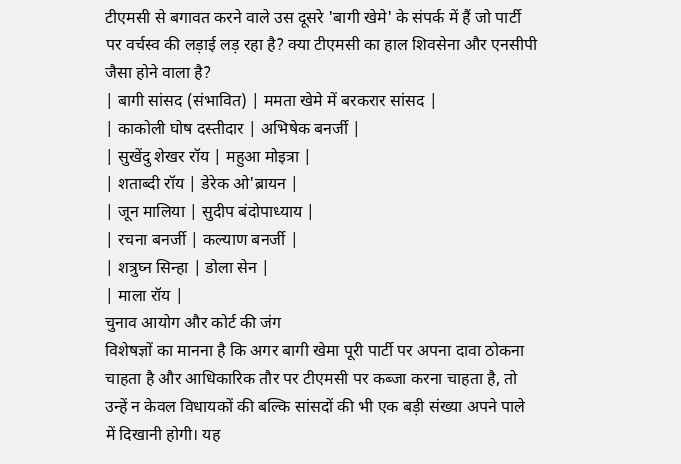टीएमसी से बगावत करने वाले उस दूसरे 'बागी खेमे' के संपर्क में हैं जो पार्टी पर वर्चस्व की लड़ाई लड़ रहा है? क्या टीएमसी का हाल शिवसेना और एनसीपी जैसा होने वाला है?
| बागी सांसद (संभावित) | ममता खेमे में बरकरार सांसद |
| काकोली घोष दस्तीदार | अभिषेक बनर्जी |
| सुखेंदु शेखर रॉय | महुआ मोइत्रा |
| शताब्दी रॉय | डेरेक ओ'ब्रायन |
| जून मालिया | सुदीप बंदोपाध्याय |
| रचना बनर्जी | कल्याण बनर्जी |
| शत्रुघ्न सिन्हा | डोला सेन |
| माला रॉय |
चुनाव आयोग और कोर्ट की जंग
विशेषज्ञों का मानना है कि अगर बागी खेमा पूरी पार्टी पर अपना दावा ठोकना चाहता है और आधिकारिक तौर पर टीएमसी पर कब्जा करना चाहता है, तो उन्हें न केवल विधायकों की बल्कि सांसदों की भी एक बड़ी संख्या अपने पाले में दिखानी होगी। यह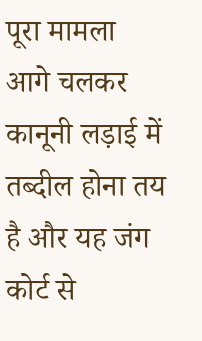पूरा मामला आगे चलकर कानूनी लड़ाई में तब्दील होना तय है और यह जंग कोर्ट से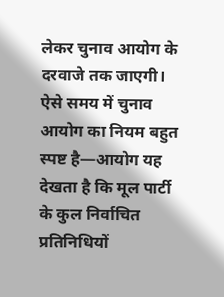लेकर चुनाव आयोग के दरवाजे तक जाएगी। ऐसे समय में चुनाव आयोग का नियम बहुत स्पष्ट है—आयोग यह देखता है कि मूल पार्टी के कुल निर्वाचित प्रतिनिधियों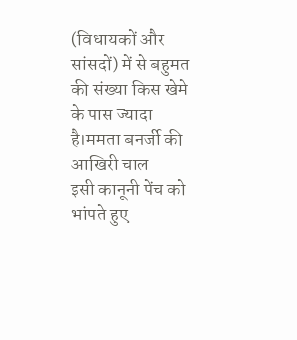(विधायकों और सांसदों) में से बहुमत की संख्या किस खेमे के पास ज्यादा है।ममता बनर्जी की आखिरी चाल
इसी कानूनी पेंच को भांपते हुए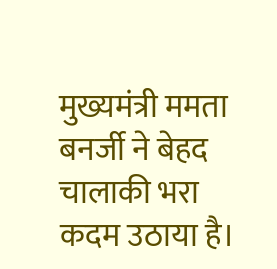मुख्यमंत्री ममता बनर्जी ने बेहद चालाकी भरा कदम उठाया है।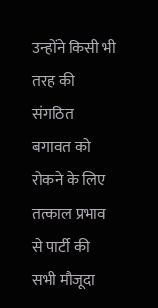उन्होंने किसी भी तरह की संगठित बगावत को रोकने के लिए तत्काल प्रभाव से पार्टी की सभी मौजूदा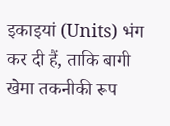इकाइयां (Units) भंग कर दी हैं, ताकि बागी खेमा तकनीकी रूप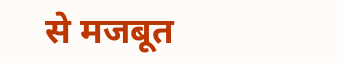से मजबूत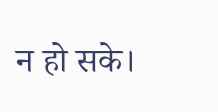न हो सके।